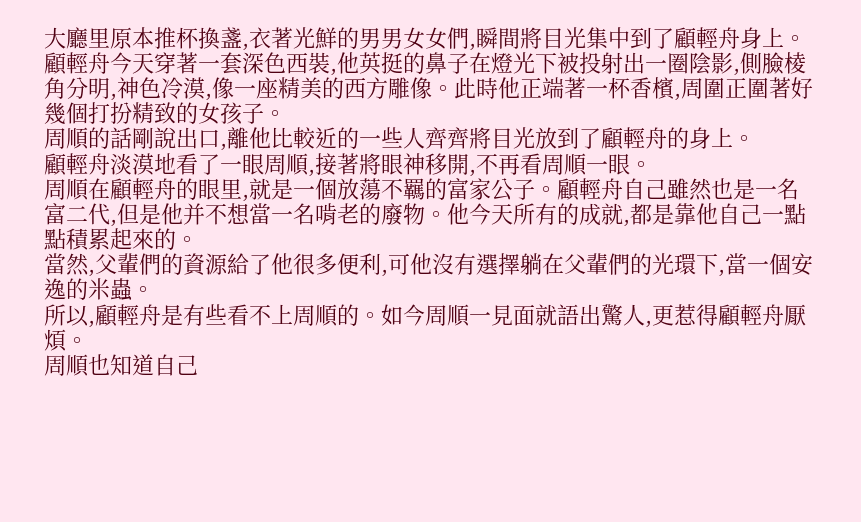大廳里原本推杯換盞,衣著光鮮的男男女女們,瞬間將目光集中到了顧輕舟身上。
顧輕舟今天穿著一套深色西裝,他英挺的鼻子在燈光下被投射出一圈陰影,側臉棱角分明,神色冷漠,像一座精美的西方雕像。此時他正端著一杯香檳,周圍正圍著好幾個打扮精致的女孩子。
周順的話剛說出口,離他比較近的一些人齊齊將目光放到了顧輕舟的身上。
顧輕舟淡漠地看了一眼周順,接著將眼神移開,不再看周順一眼。
周順在顧輕舟的眼里,就是一個放蕩不羈的富家公子。顧輕舟自己雖然也是一名富二代,但是他并不想當一名啃老的廢物。他今天所有的成就,都是靠他自己一點點積累起來的。
當然,父輩們的資源給了他很多便利,可他沒有選擇躺在父輩們的光環下,當一個安逸的米蟲。
所以,顧輕舟是有些看不上周順的。如今周順一見面就語出驚人,更惹得顧輕舟厭煩。
周順也知道自己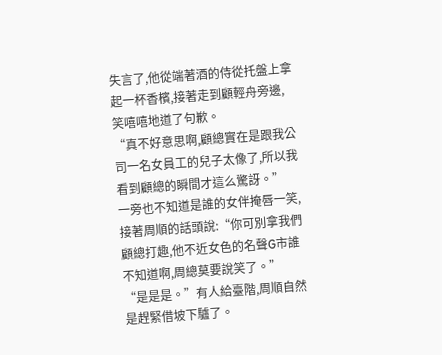失言了,他從端著酒的侍從托盤上拿起一杯香檳,接著走到顧輕舟旁邊,笑嘻嘻地道了句歉。
“真不好意思啊,顧總實在是跟我公司一名女員工的兒子太像了,所以我看到顧總的瞬間才這么驚訝。”
一旁也不知道是誰的女伴掩唇一笑,接著周順的話頭說:“你可別拿我們顧總打趣,他不近女色的名聲G市誰不知道啊,周總莫要說笑了。”
“是是是。”有人給臺階,周順自然是趕緊借坡下驢了。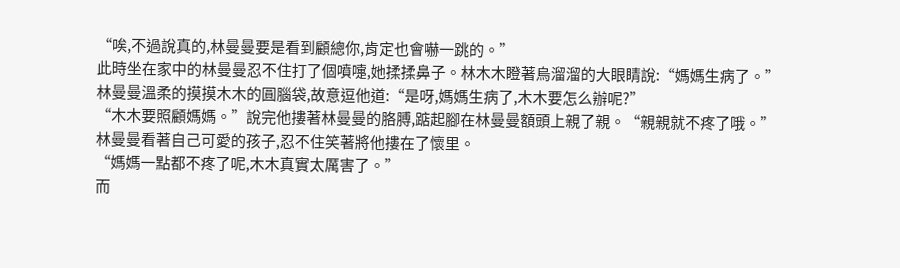“唉,不過說真的,林曼曼要是看到顧總你,肯定也會嚇一跳的。”
此時坐在家中的林曼曼忍不住打了個噴嚏,她揉揉鼻子。林木木瞪著烏溜溜的大眼睛說:“媽媽生病了。”
林曼曼溫柔的摸摸木木的圓腦袋,故意逗他道:“是呀,媽媽生病了,木木要怎么辦呢?”
“木木要照顧媽媽。”說完他摟著林曼曼的胳膊,踮起腳在林曼曼額頭上親了親。“親親就不疼了哦。”
林曼曼看著自己可愛的孩子,忍不住笑著將他摟在了懷里。
“媽媽一點都不疼了呢,木木真實太厲害了。”
而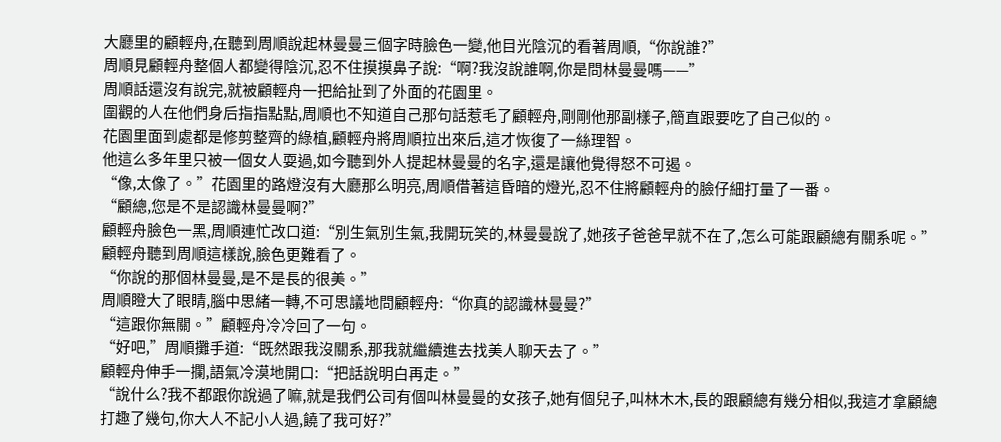大廳里的顧輕舟,在聽到周順說起林曼曼三個字時臉色一變,他目光陰沉的看著周順,“你說誰?”
周順見顧輕舟整個人都變得陰沉,忍不住摸摸鼻子說:“啊?我沒說誰啊,你是問林曼曼嗎——”
周順話還沒有說完,就被顧輕舟一把給扯到了外面的花園里。
圍觀的人在他們身后指指點點,周順也不知道自己那句話惹毛了顧輕舟,剛剛他那副樣子,簡直跟要吃了自己似的。
花園里面到處都是修剪整齊的綠植,顧輕舟將周順拉出來后,這才恢復了一絲理智。
他這么多年里只被一個女人耍過,如今聽到外人提起林曼曼的名字,還是讓他覺得怒不可遏。
“像,太像了。”花園里的路燈沒有大廳那么明亮,周順借著這昏暗的燈光,忍不住將顧輕舟的臉仔細打量了一番。
“顧總,您是不是認識林曼曼啊?”
顧輕舟臉色一黑,周順連忙改口道:“別生氣別生氣,我開玩笑的,林曼曼說了,她孩子爸爸早就不在了,怎么可能跟顧總有關系呢。”
顧輕舟聽到周順這樣說,臉色更難看了。
“你說的那個林曼曼,是不是長的很美。”
周順瞪大了眼睛,腦中思緒一轉,不可思議地問顧輕舟:“你真的認識林曼曼?”
“這跟你無關。”顧輕舟冷冷回了一句。
“好吧,”周順攤手道:“既然跟我沒關系,那我就繼續進去找美人聊天去了。”
顧輕舟伸手一攔,語氣冷漠地開口:“把話說明白再走。”
“說什么?我不都跟你說過了嘛,就是我們公司有個叫林曼曼的女孩子,她有個兒子,叫林木木,長的跟顧總有幾分相似,我這才拿顧總打趣了幾句,你大人不記小人過,饒了我可好?”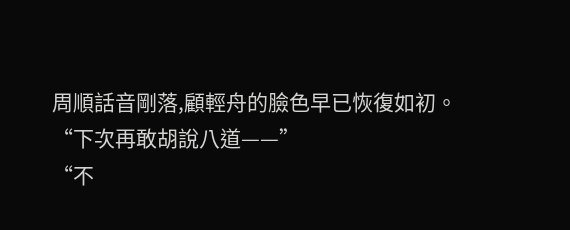周順話音剛落,顧輕舟的臉色早已恢復如初。
“下次再敢胡說八道——”
“不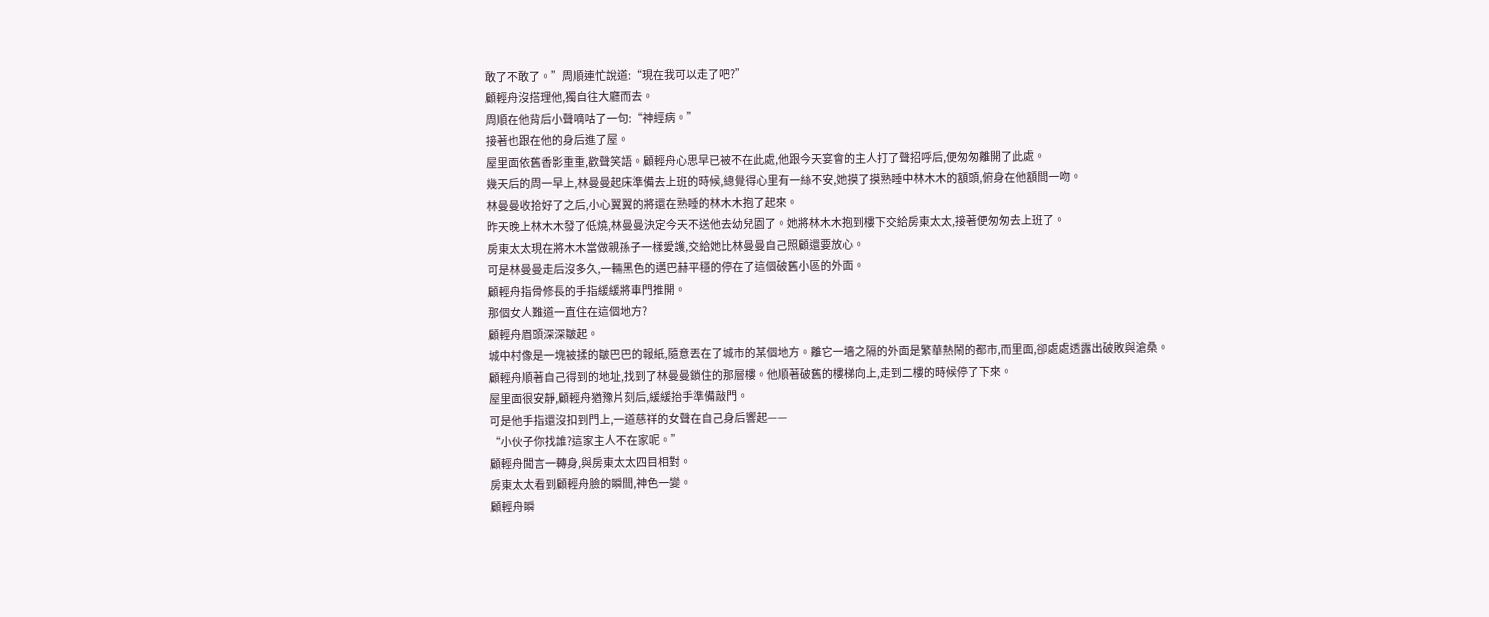敢了不敢了。”周順連忙說道:“現在我可以走了吧?”
顧輕舟沒搭理他,獨自往大廳而去。
周順在他背后小聲嘀咕了一句:“神經病。”
接著也跟在他的身后進了屋。
屋里面依舊香影重重,歡聲笑語。顧輕舟心思早已被不在此處,他跟今天宴會的主人打了聲招呼后,便匆匆離開了此處。
幾天后的周一早上,林曼曼起床準備去上班的時候,總覺得心里有一絲不安,她摸了摸熟睡中林木木的額頭,俯身在他額間一吻。
林曼曼收拾好了之后,小心翼翼的將還在熟睡的林木木抱了起來。
昨天晚上林木木發了低燒,林曼曼決定今天不送他去幼兒園了。她將林木木抱到樓下交給房東太太,接著便匆匆去上班了。
房東太太現在將木木當做親孫子一樣愛護,交給她比林曼曼自己照顧還要放心。
可是林曼曼走后沒多久,一輛黑色的邁巴赫平穩的停在了這個破舊小區的外面。
顧輕舟指骨修長的手指緩緩將車門推開。
那個女人難道一直住在這個地方?
顧輕舟眉頭深深皺起。
城中村像是一塊被揉的皺巴巴的報紙,隨意丟在了城市的某個地方。離它一墻之隔的外面是繁華熱鬧的都市,而里面,卻處處透露出破敗與滄桑。
顧輕舟順著自己得到的地址,找到了林曼曼鎖住的那層樓。他順著破舊的樓梯向上,走到二樓的時候停了下來。
屋里面很安靜,顧輕舟猶豫片刻后,緩緩抬手準備敲門。
可是他手指還沒扣到門上,一道慈祥的女聲在自己身后響起——
“小伙子你找誰?這家主人不在家呢。”
顧輕舟聞言一轉身,與房東太太四目相對。
房東太太看到顧輕舟臉的瞬間,神色一變。
顧輕舟瞬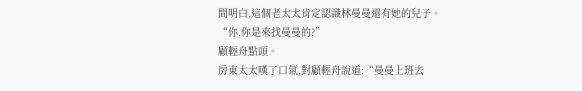間明白,這個老太太肯定認識林曼曼還有她的兒子。
“你,你是來找曼曼的?”
顧輕舟點頭。
房東太太嘆了口氣,對顧輕舟說道:“曼曼上班去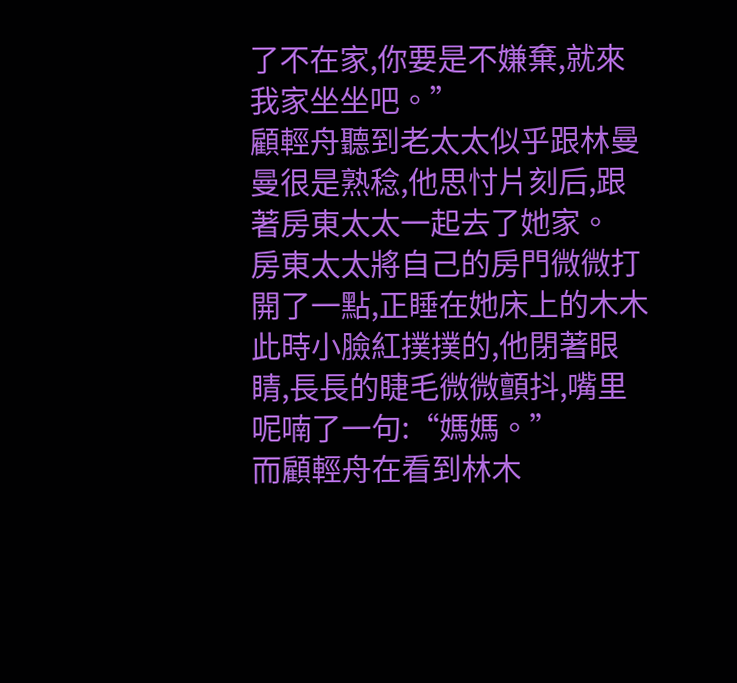了不在家,你要是不嫌棄,就來我家坐坐吧。”
顧輕舟聽到老太太似乎跟林曼曼很是熟稔,他思忖片刻后,跟著房東太太一起去了她家。
房東太太將自己的房門微微打開了一點,正睡在她床上的木木此時小臉紅撲撲的,他閉著眼睛,長長的睫毛微微顫抖,嘴里呢喃了一句:“媽媽。”
而顧輕舟在看到林木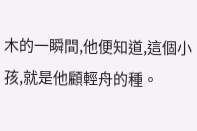木的一瞬間,他便知道,這個小孩,就是他顧輕舟的種。